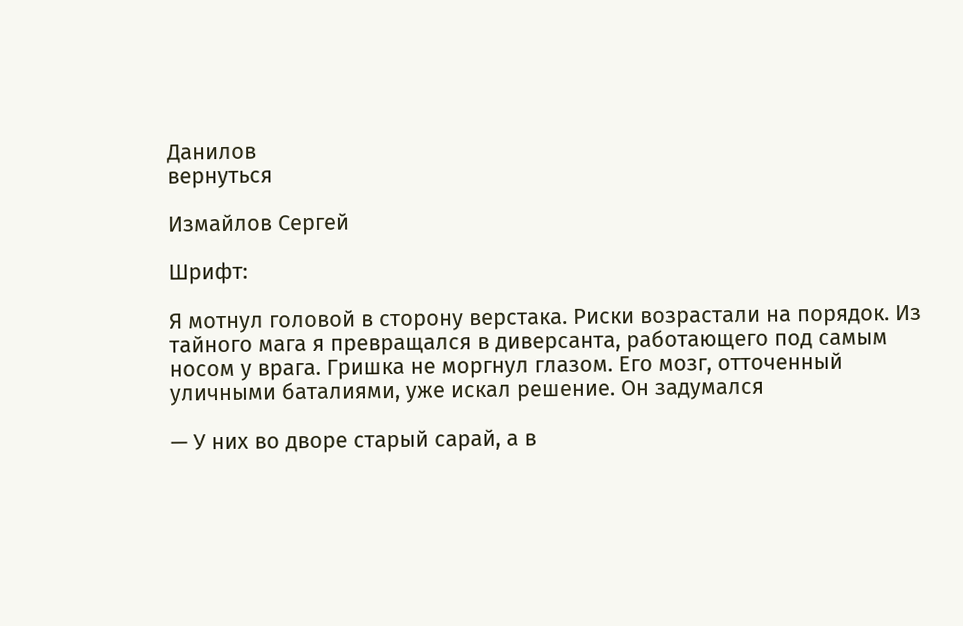Данилов
вернуться

Измайлов Сергей

Шрифт:

Я мотнул головой в сторону верстака. Риски возрастали на порядок. Из тайного мага я превращался в диверсанта, работающего под самым носом у врага. Гришка не моргнул глазом. Его мозг, отточенный уличными баталиями, уже искал решение. Он задумался

— У них во дворе старый сарай, а в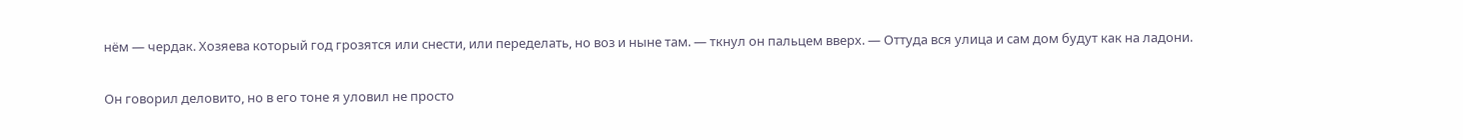нём — чердак. Хозяева который год грозятся или снести, или переделать, но воз и ныне там. — ткнул он пальцем вверх. — Оттуда вся улица и сам дом будут как на ладони.

Он говорил деловито, но в его тоне я уловил не просто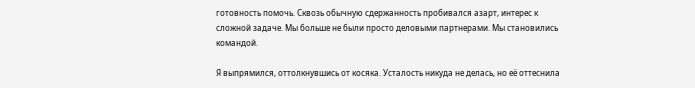готовность помочь. Сквозь обычную сдержанность пробивался азарт, интерес к сложной задаче. Мы больше не были просто деловыми партнерами. Мы становились командой.

Я выпрямился, оттолкнувшись от косяка. Усталость никуда не делась, но её оттеснила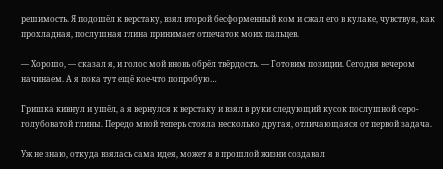решимость. Я подошёл к верстаку, взял второй бесформенный ком и сжал его в кулаке, чувствуя, как прохладная, послушная глина принимает отпечаток моих пальцев.

— Хорошо, — сказал я, и голос мой вновь обрёл твёрдость. — Готовим позиции. Сегодня вечером начинаем. А я пока тут ещё кое-что попробую…

Гришка кивнул и ушёл, а я вернулся к верстаку и взял в руки следующий кусок послушной серо-голубоватой глины. Передо мной теперь стояла несколько другая, отличающаяся от первой задача.

Уж не знаю, откуда взялась сама идея, может я в прошлой жизни создавал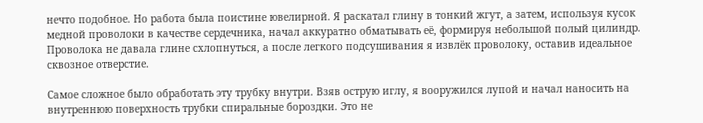нечто подобное. Но работа была поистине ювелирной. Я раскатал глину в тонкий жгут, а затем, используя кусок медной проволоки в качестве сердечника, начал аккуратно обматывать её, формируя небольшой полый цилиндр. Проволока не давала глине схлопнуться, а после легкого подсушивания я извлёк проволоку, оставив идеальное сквозное отверстие.

Самое сложное было обработать эту трубку внутри. Взяв острую иглу, я вооружился лупой и начал наносить на внутреннюю поверхность трубки спиральные бороздки. Это не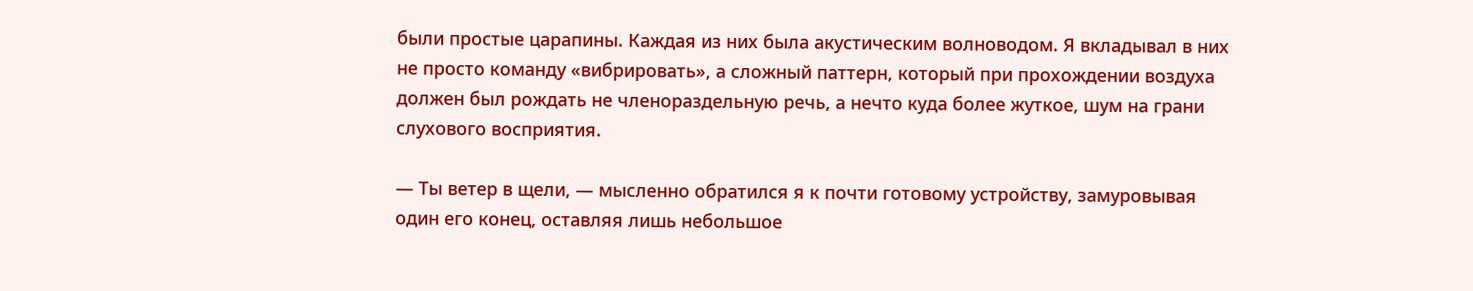были простые царапины. Каждая из них была акустическим волноводом. Я вкладывал в них не просто команду «вибрировать», а сложный паттерн, который при прохождении воздуха должен был рождать не членораздельную речь, а нечто куда более жуткое, шум на грани слухового восприятия.

— Ты ветер в щели, — мысленно обратился я к почти готовому устройству, замуровывая один его конец, оставляя лишь небольшое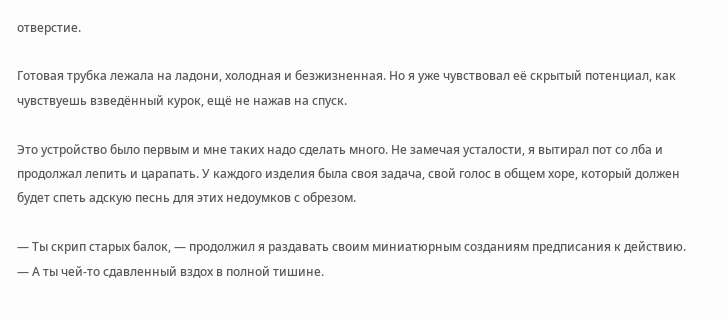отверстие.

Готовая трубка лежала на ладони, холодная и безжизненная. Но я уже чувствовал её скрытый потенциал, как чувствуешь взведённый курок, ещё не нажав на спуск.

Это устройство было первым и мне таких надо сделать много. Не замечая усталости, я вытирал пот со лба и продолжал лепить и царапать. У каждого изделия была своя задача, свой голос в общем хоре, который должен будет спеть адскую песнь для этих недоумков с обрезом.

— Ты скрип старых балок, — продолжил я раздавать своим миниатюрным созданиям предписания к действию. — А ты чей-то сдавленный вздох в полной тишине.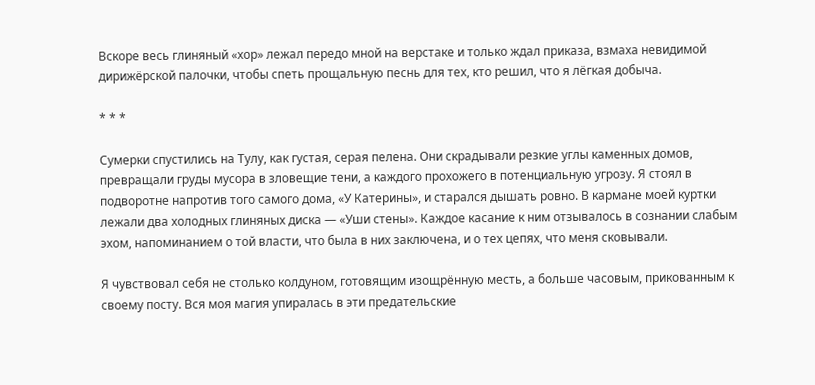Вскоре весь глиняный «хор» лежал передо мной на верстаке и только ждал приказа, взмаха невидимой дирижёрской палочки, чтобы спеть прощальную песнь для тех, кто решил, что я лёгкая добыча.

* * *

Сумерки спустились на Тулу, как густая, серая пелена. Они скрадывали резкие углы каменных домов, превращали груды мусора в зловещие тени, а каждого прохожего в потенциальную угрозу. Я стоял в подворотне напротив того самого дома, «У Катерины», и старался дышать ровно. В кармане моей куртки лежали два холодных глиняных диска — «Уши стены». Каждое касание к ним отзывалось в сознании слабым эхом, напоминанием о той власти, что была в них заключена, и о тех цепях, что меня сковывали.

Я чувствовал себя не столько колдуном, готовящим изощрённую месть, а больше часовым, прикованным к своему посту. Вся моя магия упиралась в эти предательские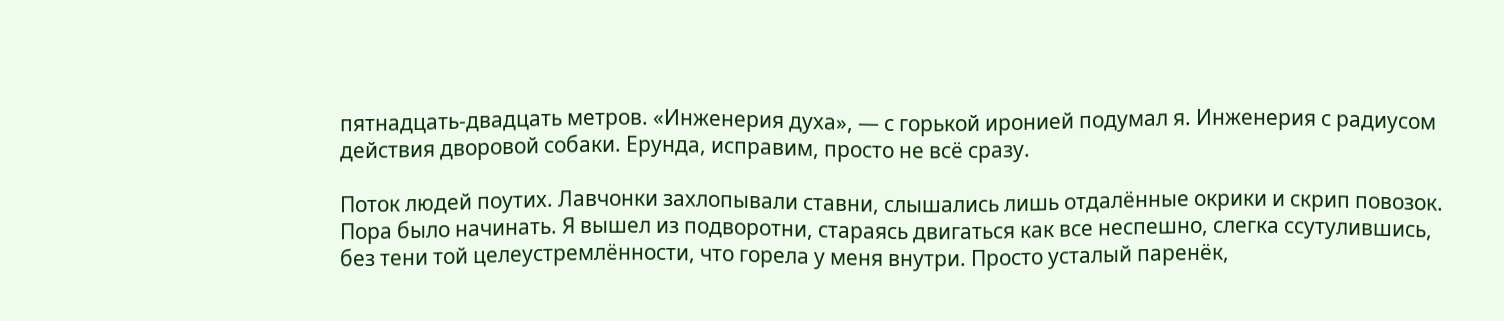пятнадцать-двадцать метров. «Инженерия духа», — с горькой иронией подумал я. Инженерия с радиусом действия дворовой собаки. Ерунда, исправим, просто не всё сразу.

Поток людей поутих. Лавчонки захлопывали ставни, слышались лишь отдалённые окрики и скрип повозок. Пора было начинать. Я вышел из подворотни, стараясь двигаться как все неспешно, слегка ссутулившись, без тени той целеустремлённости, что горела у меня внутри. Просто усталый паренёк,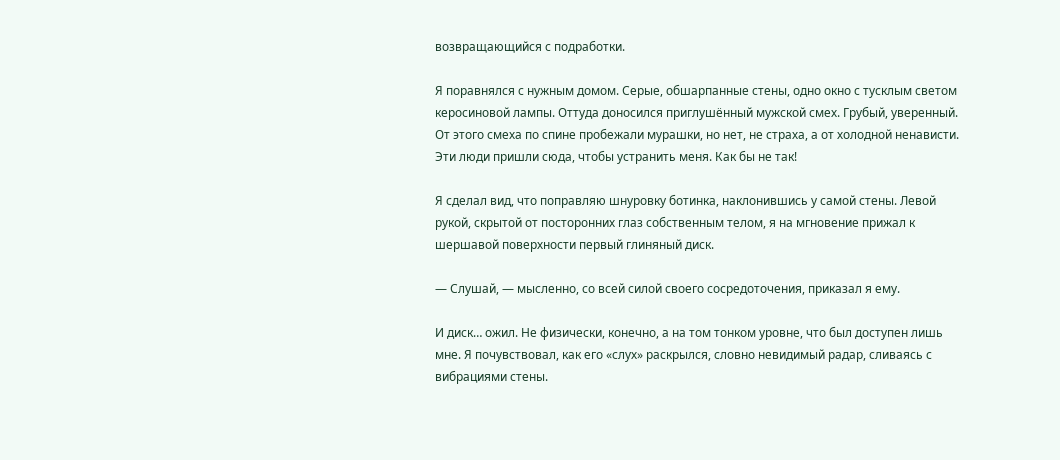возвращающийся с подработки.

Я поравнялся с нужным домом. Серые, обшарпанные стены, одно окно с тусклым светом керосиновой лампы. Оттуда доносился приглушённый мужской смех. Грубый, уверенный. От этого смеха по спине пробежали мурашки, но нет, не страха, а от холодной ненависти. Эти люди пришли сюда, чтобы устранить меня. Как бы не так!

Я сделал вид, что поправляю шнуровку ботинка, наклонившись у самой стены. Левой рукой, скрытой от посторонних глаз собственным телом, я на мгновение прижал к шершавой поверхности первый глиняный диск.

— Слушай, — мысленно, со всей силой своего сосредоточения, приказал я ему.

И диск… ожил. Не физически, конечно, а на том тонком уровне, что был доступен лишь мне. Я почувствовал, как его «слух» раскрылся, словно невидимый радар, сливаясь с вибрациями стены.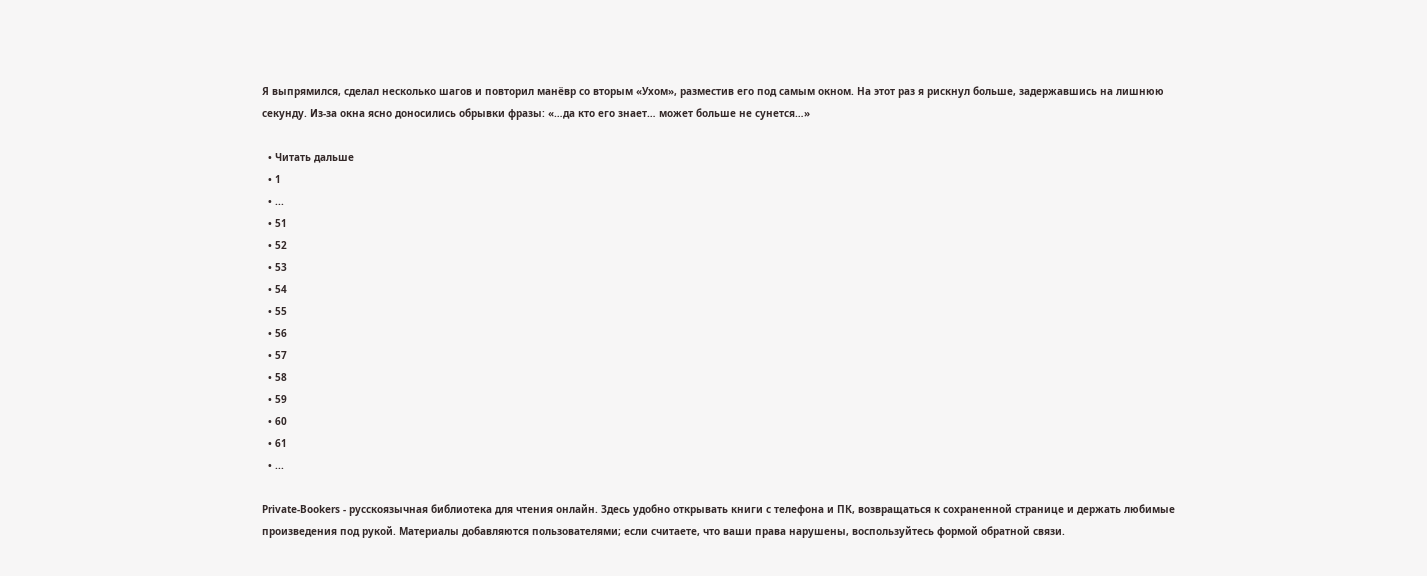Я выпрямился, сделал несколько шагов и повторил манёвр со вторым «Ухом», разместив его под самым окном. На этот раз я рискнул больше, задержавшись на лишнюю секунду. Из-за окна ясно доносились обрывки фразы: «…да кто его знает… может больше не сунется…»

  • Читать дальше
  • 1
  • ...
  • 51
  • 52
  • 53
  • 54
  • 55
  • 56
  • 57
  • 58
  • 59
  • 60
  • 61
  • ...

Private-Bookers - русскоязычная библиотека для чтения онлайн. Здесь удобно открывать книги с телефона и ПК, возвращаться к сохраненной странице и держать любимые произведения под рукой. Материалы добавляются пользователями; если считаете, что ваши права нарушены, воспользуйтесь формой обратной связи.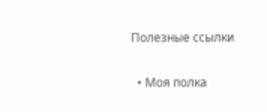Полезные ссылки

  • Моя полка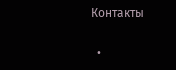Контакты

  •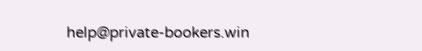help@private-bookers.win